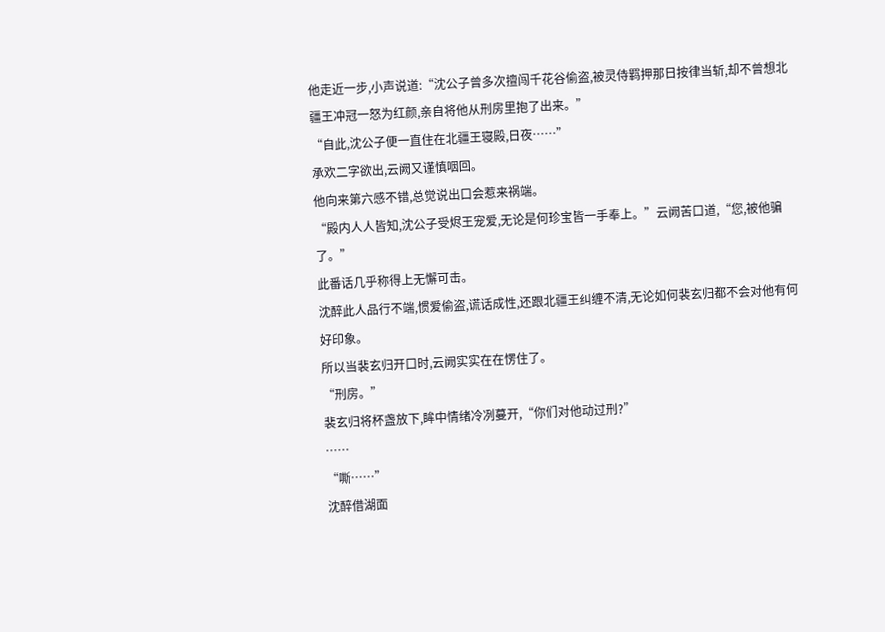他走近一步,小声说道:“沈公子曾多次擅闯千花谷偷盗,被灵侍羁押那日按律当斩,却不曾想北疆王冲冠一怒为红颜,亲自将他从刑房里抱了出来。”
“自此,沈公子便一直住在北疆王寝殿,日夜……”
承欢二字欲出,云阙又谨慎咽回。
他向来第六感不错,总觉说出口会惹来祸端。
“殿内人人皆知,沈公子受烬王宠爱,无论是何珍宝皆一手奉上。”云阙苦口道,“您,被他骗了。”
此番话几乎称得上无懈可击。
沈醉此人品行不端,惯爱偷盗,谎话成性,还跟北疆王纠缠不清,无论如何裴玄归都不会对他有何好印象。
所以当裴玄归开口时,云阙实实在在愣住了。
“刑房。”
裴玄归将杯盏放下,眸中情绪冷冽蔓开,“你们对他动过刑?”
……
“嘶……”
沈醉借湖面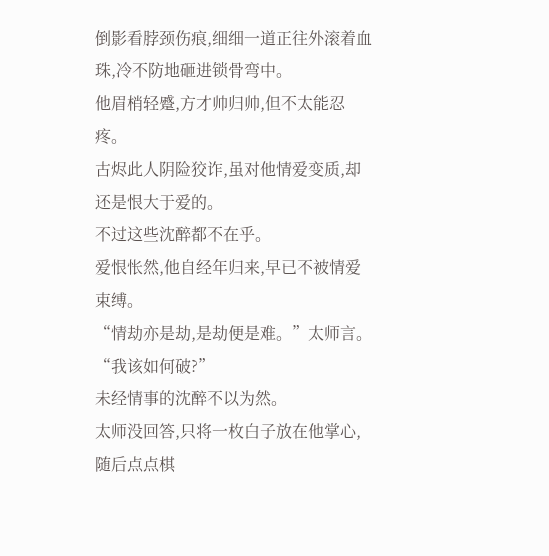倒影看脖颈伤痕,细细一道正往外滚着血珠,冷不防地砸进锁骨弯中。
他眉梢轻蹙,方才帅归帅,但不太能忍疼。
古烬此人阴险狡诈,虽对他情爱变质,却还是恨大于爱的。
不过这些沈醉都不在乎。
爱恨怅然,他自经年归来,早已不被情爱束缚。
“情劫亦是劫,是劫便是难。”太师言。
“我该如何破?”
未经情事的沈醉不以为然。
太师没回答,只将一枚白子放在他掌心,随后点点棋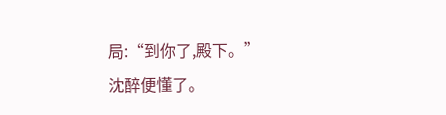局:“到你了,殿下。”
沈醉便懂了。